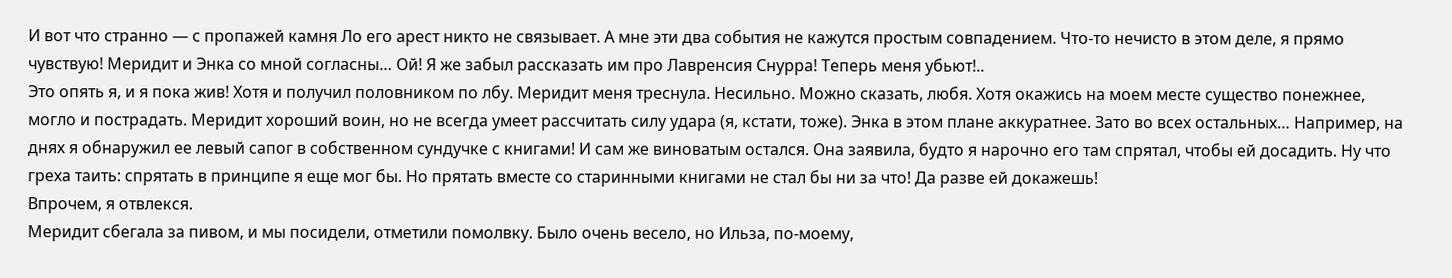И вот что странно — с пропажей камня Ло его арест никто не связывает. А мне эти два события не кажутся простым совпадением. Что-то нечисто в этом деле, я прямо чувствую! Меридит и Энка со мной согласны… Ой! Я же забыл рассказать им про Лавренсия Снурра! Теперь меня убьют!..
Это опять я, и я пока жив! Хотя и получил половником по лбу. Меридит меня треснула. Несильно. Можно сказать, любя. Хотя окажись на моем месте существо понежнее, могло и пострадать. Меридит хороший воин, но не всегда умеет рассчитать силу удара (я, кстати, тоже). Энка в этом плане аккуратнее. Зато во всех остальных… Например, на днях я обнаружил ее левый сапог в собственном сундучке с книгами! И сам же виноватым остался. Она заявила, будто я нарочно его там спрятал, чтобы ей досадить. Ну что греха таить: спрятать в принципе я еще мог бы. Но прятать вместе со старинными книгами не стал бы ни за что! Да разве ей докажешь!
Впрочем, я отвлекся.
Меридит сбегала за пивом, и мы посидели, отметили помолвку. Было очень весело, но Ильза, по-моему,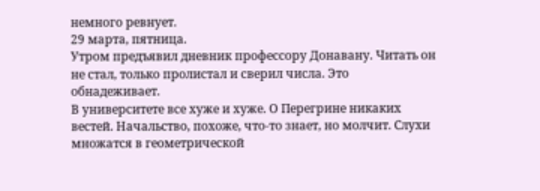немного ревнует.
29 марта, пятница.
Утром предъявил дневник профессору Донавану. Читать он не стал, только пролистал и сверил числа. Это обнадеживает.
В университете все хуже и хуже. О Перегрине никаких вестей. Начальство, похоже, что-то знает, но молчит. Слухи множатся в геометрической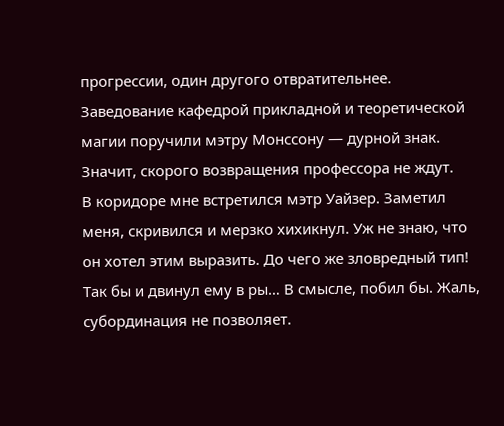прогрессии, один другого отвратительнее. Заведование кафедрой прикладной и теоретической магии поручили мэтру Монссону — дурной знак. Значит, скорого возвращения профессора не ждут.
В коридоре мне встретился мэтр Уайзер. Заметил меня, скривился и мерзко хихикнул. Уж не знаю, что он хотел этим выразить. До чего же зловредный тип! Так бы и двинул ему в ры… В смысле, побил бы. Жаль, субординация не позволяет.